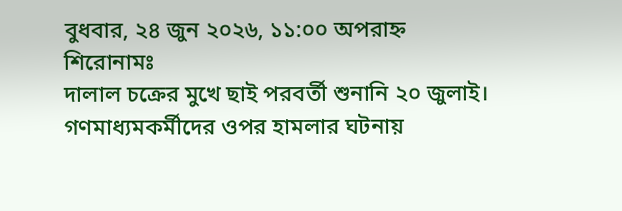বুধবার, ২৪ জুন ২০২৬, ১১:০০ অপরাহ্ন
শিরোনামঃ
দালাল চক্রের মুখে ছাই পরবর্তী শুনানি ২০ জুলাই। গণমাধ্যমকর্মীদের ওপর হামলার ঘটনায়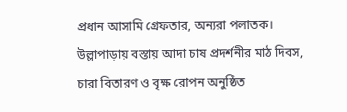প্রধান আসামি গ্রেফতার, অন্যরা পলাতক। উল্লাপাড়ায় বস্তায় আদা চাষ প্রদর্শনীর মাঠ দিবস, চারা বিতারণ ও বৃক্ষ রোপন অনুষ্ঠিত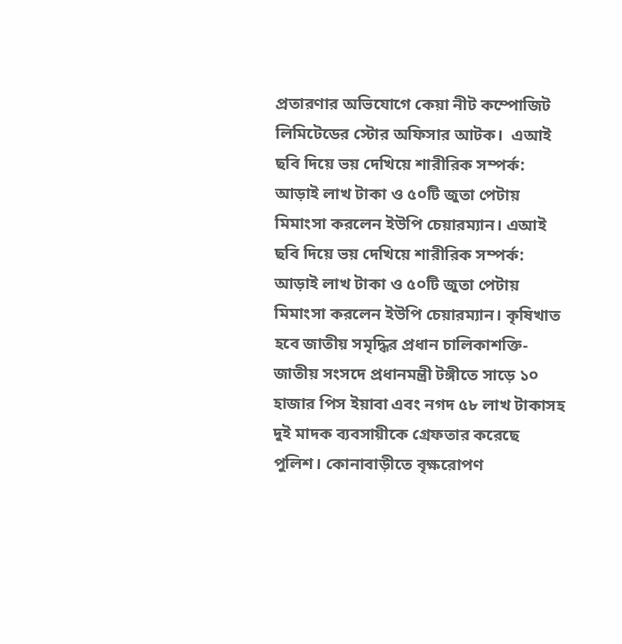প্রতারণার অভিযোগে কেয়া নীট কম্পোজিট লিমিটেডের স্টোর অফিসার আটক।  এআই ছবি দিয়ে ভয় দেখিয়ে শারীরিক সম্পর্ক: আড়াই লাখ টাকা ও ৫০টি জুতা পেটায় মিমাংসা করলেন ইউপি চেয়ারম্যান। এআই ছবি দিয়ে ভয় দেখিয়ে শারীরিক সম্পর্ক: আড়াই লাখ টাকা ও ৫০টি জুতা পেটায় মিমাংসা করলেন ইউপি চেয়ারম্যান। কৃষিখাত হবে জাতীয় সমৃদ্ধির প্রধান চালিকাশক্তি-জাতীয় সংসদে প্রধানমন্ত্রী টঙ্গীতে সাড়ে ১০ হাজার পিস ইয়াবা এবং নগদ ৫৮ লাখ টাকাসহ দুই মাদক ব্যবসায়ীকে গ্রেফতার করেছে পুলিশ। কোনাবাড়ীতে বৃক্ষরোপণ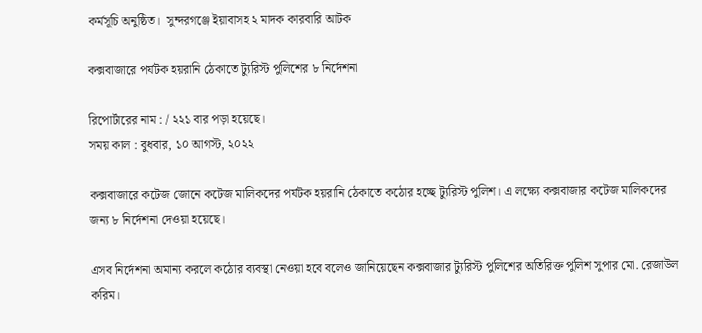কর্মসূচি অনুষ্ঠিত।  সুন্দরগঞ্জে ইয়াবাসহ ২ মাদক কারবারি আটক

কক্সবাজারে পর্যটক হয়রানি ঠেকাতে ট্যুরিস্ট পুলিশের ৮ নির্দেশনা

রিপোর্টারের নাম : / ২২১ বার পড়া হয়েছে।
সময় কাল : বুধবার, ১০ আগস্ট, ২০২২

কক্সবাজারে কটেজ জোনে কটেজ মালিকদের পর্যটক হয়রানি ঠেকাতে কঠোর হচ্ছে ট্যুরিস্ট পুলিশ। এ লক্ষ্যে কক্সবাজার কটেজ মালিকদের জন্য ৮ নির্দেশনা দেওয়া হয়েছে।

এসব নির্দেশনা অমান্য করলে কঠোর ব্যবস্থা নেওয়া হবে বলেও জানিয়েছেন কক্সবাজার ট্যুরিস্ট পুলিশের অতিরিক্ত পুলিশ সুপার মো. রেজাউল করিম।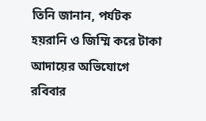তিনি জানান, পর্যটক হয়রানি ও জিম্মি করে টাকা আদায়ের অভিযোগে রবিবার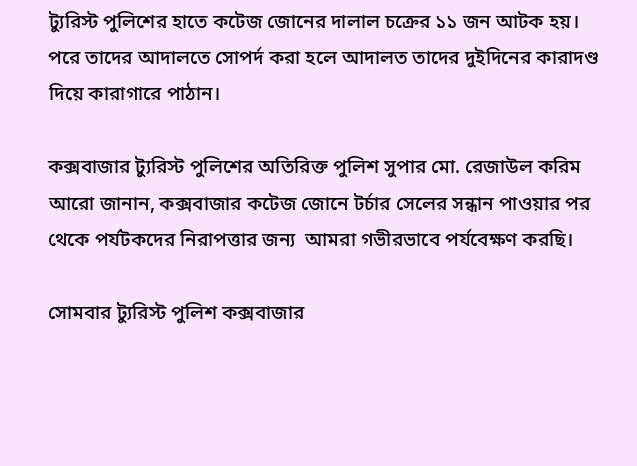ট্যুরিস্ট পুলিশের হাতে কটেজ জোনের দালাল চক্রের ১১ জন আটক হয়। পরে তাদের আদালতে সোপর্দ করা হলে আদালত তাদের দুইদিনের কারাদণ্ড দিয়ে কারাগারে পাঠান।

কক্সবাজার ট্যুরিস্ট পুলিশের অতিরিক্ত পুলিশ সুপার মো. রেজাউল করিম আরো জানান, কক্সবাজার কটেজ জোনে টর্চার সেলের সন্ধান পাওয়ার পর থেকে পর্যটকদের নিরাপত্তার জন্য  আমরা গভীরভাবে পর্যবেক্ষণ করছি।

সোমবার ট্যুরিস্ট পুলিশ কক্সবাজার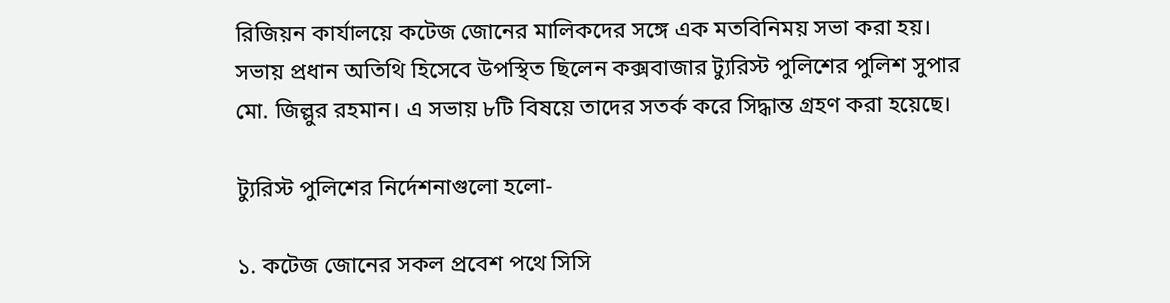রিজিয়ন কার্যালয়ে কটেজ জোনের মালিকদের সঙ্গে এক মতবিনিময় সভা করা হয়। সভায় প্রধান অতিথি হিসেবে উপস্থিত ছিলেন কক্সবাজার ট্যুরিস্ট পুলিশের পুলিশ সুপার মো. জিল্লুর রহমান। এ সভায় ৮টি বিষয়ে তাদের সতর্ক করে সিদ্ধান্ত গ্রহণ করা হয়েছে।

ট্যুরিস্ট পুলিশের নির্দেশনাগুলো হলো-

১. কটেজ জোনের সকল প্রবেশ পথে সিসি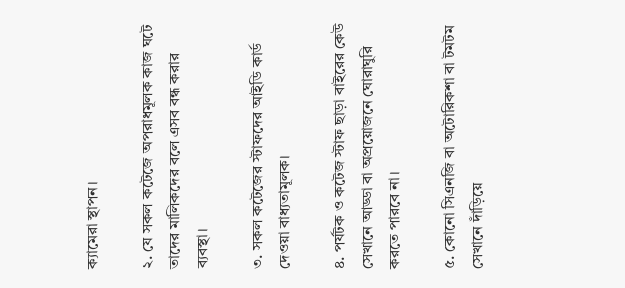ক্যামেরা স্থাপন।

২. যে সকল কটেজে অপরাধমূলক কাজ ঘটে তাদের মালিকদের বলে এসব বন্ধ করার ব্যবস্থা।

৩. সকল কটেজের স্টাফদের আইডি কার্ড দেওয়া বাধ্যতামূলক।

৪. পর্যটক ও কটেজ স্টাফ ছাড়া বাইরের কেউ সেখানে আড্ডা বা অপ্রয়োজনে ঘোরাঘুরি করতে পারবে না।

৫. কোনো সিএনজি বা অটোরিকশা বা টমটম সেখানে দাঁড়িয়ে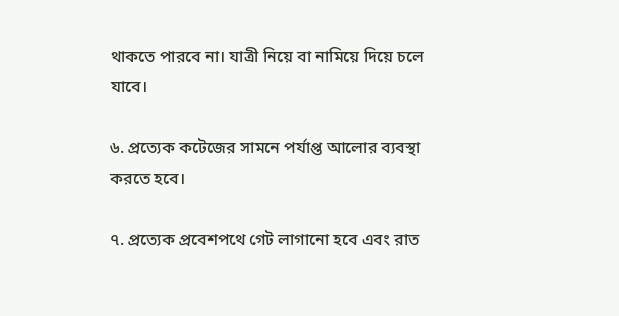থাকতে পারবে না। যাত্রী নিয়ে বা নামিয়ে দিয়ে চলে যাবে।

৬. প্রত্যেক কটেজের সামনে পর্যাপ্ত আলোর ব্যবস্থা করতে হবে।

৭. প্রত্যেক প্রবেশপথে গেট লাগানো হবে এবং রাত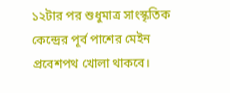১২টার পর শুধুমাত্র সাংস্কৃতিক কেন্দ্রের পূর্ব পাশের মেইন প্রবেশপথ খোলা থাকবে।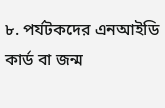৮. পর্যটকদের এনআইডি কার্ড বা জন্ম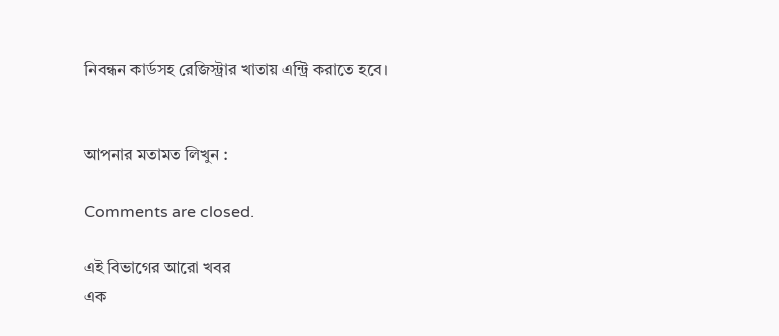নিবন্ধন কার্ডসহ রেজিস্ট্রার খাতায় এন্ট্রি করাতে হবে।


আপনার মতামত লিখুন :

Comments are closed.

এই বিভাগের আরো খবর
এক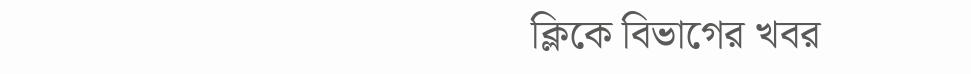ক্লিকে বিভাগের খবর